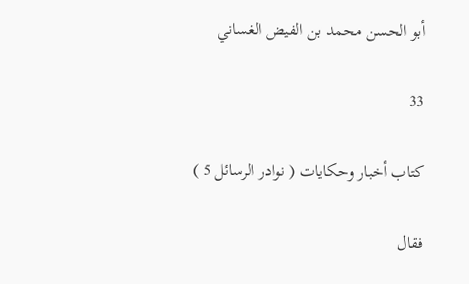أبو الحسن محمد بن الفيض الغساني

33

كتاب أخبار وحكايات ( نوادر الرسائل 5 )

فقال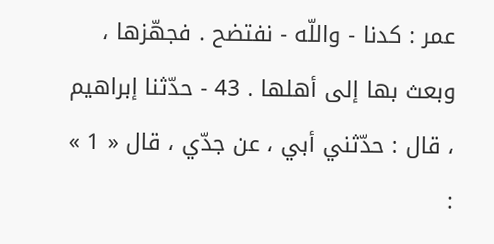عمر : كدنا - واللّه - نفتضح . فجهّزها ، وبعث بها إلى أهلها . 43 - حدّثنا إبراهيم ، قال : حدّثني أبي ، عن جدّي ، قال « 1 » :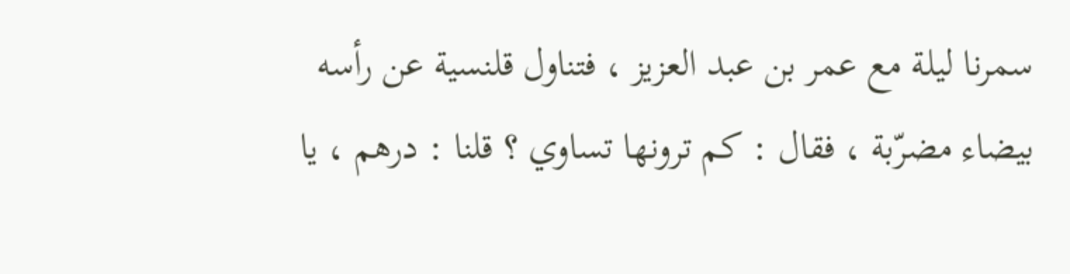سمرنا ليلة مع عمر بن عبد العزيز ، فتناول قلنسية عن رأسه بيضاء مضرّبة ، فقال : كم ترونها تساوي ؟ قلنا : درهم ، يا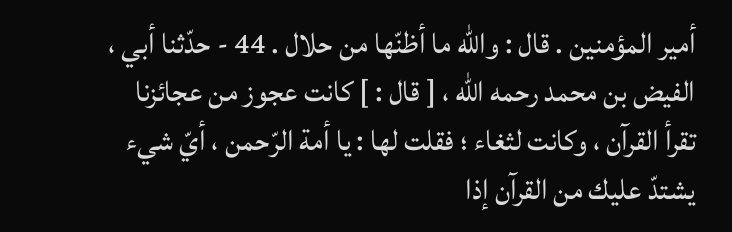أمير المؤمنين . قال : واللّه ما أظنّها من حلال . 44 - حدّثنا أبي ، الفيض بن محمد رحمه اللّه ، [ قال : ] كانت عجوز من عجائزنا تقرأ القرآن ، وكانت لثغاء ؛ فقلت لها : يا أمة الرّحمن ، أيّ شيء يشتدّ عليك من القرآن إذا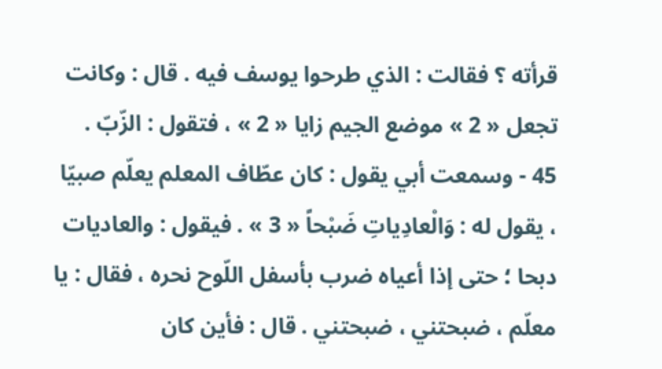قرأته ؟ فقالت : الذي طرحوا يوسف فيه . قال : وكانت تجعل « 2 » موضع الجيم زايا « 2 » ، فتقول : الزّبّ . 45 - وسمعت أبي يقول : كان عطّاف المعلم يعلّم صبيّا ، يقول له : وَالْعادِياتِ ضَبْحاً « 3 » . فيقول : والعاديات دبحا ؛ حتى إذا أعياه ضرب بأسفل اللّوح نحره ، فقال : يا معلّم ، ضبحتني ، ضبحتني . قال : فأين كان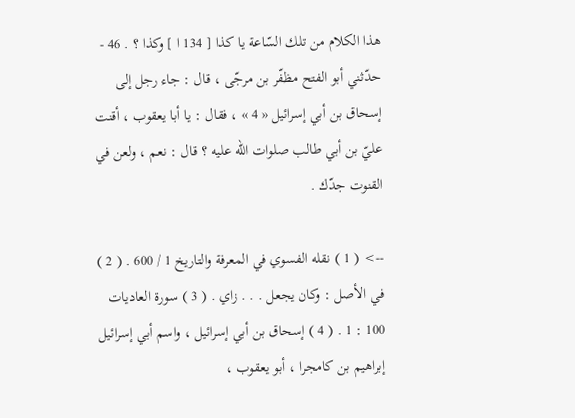هذا الكلام من تلك السّاعة يا كذا [ 134 ا ] وكذا ؟ . 46 - حدّثني أبو الفتح مظفّر بن مرجّى ، قال : جاء رجل إلى إسحاق بن أبي إسرائيل « 4 » ، فقال : يا أبا يعقوب ، أقنت عليّ بن أبي طالب صلوات اللّه عليه ؟ قال : نعم ، ولعن في القنوت جدّك .

--> ( 1 ) نقله الفسوي في المعرفة والتاريخ 1 / 600 . ( 2 ) في الأصل : وكان يجعل . . . زاي . ( 3 ) سورة العاديات 100 : 1 . ( 4 ) إسحاق بن أبي إسرائيل ، واسم أبي إسرائيل إبراهيم بن كامجرا ، أبو يعقوب ،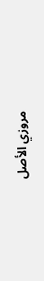مروزي الأصل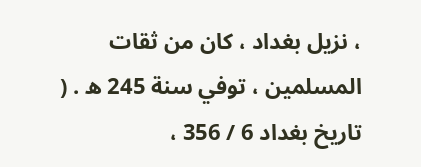، نزيل بغداد ، كان من ثقات المسلمين ، توفي سنة 245 ه . ( تاريخ بغداد 6 / 356 ،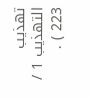تهذيب التهذيب 1 / 223 ) .